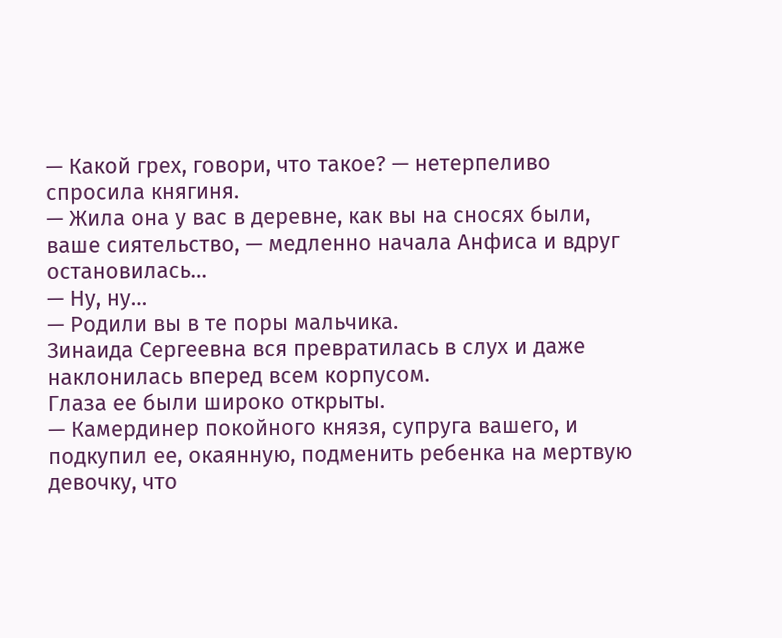— Какой грех, говори, что такое? — нетерпеливо спросила княгиня.
— Жила она у вас в деревне, как вы на сносях были, ваше сиятельство, — медленно начала Анфиса и вдруг остановилась…
— Ну, ну…
— Родили вы в те поры мальчика.
Зинаида Сергеевна вся превратилась в слух и даже наклонилась вперед всем корпусом.
Глаза ее были широко открыты.
— Камердинер покойного князя, супруга вашего, и подкупил ее, окаянную, подменить ребенка на мертвую девочку, что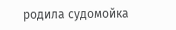родила судомойка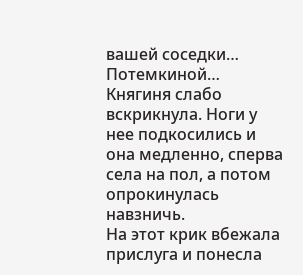вашей соседки… Потемкиной…
Княгиня слабо вскрикнула. Ноги у нее подкосились и она медленно, сперва села на пол, а потом опрокинулась навзничь.
На этот крик вбежала прислуга и понесла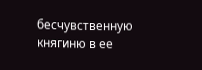бесчувственную княгиню в ее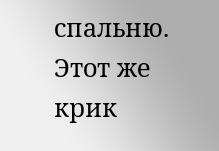спальню.
Этот же крик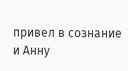привел в сознание и Анну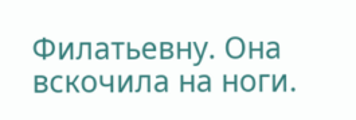Филатьевну. Она вскочила на ноги.